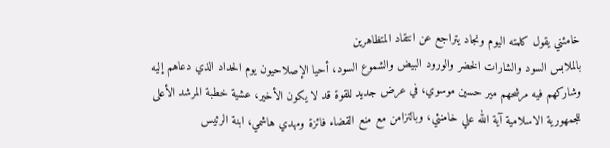خامئني يقول كلمته اليوم ونجاد يتراجع عن انتقاد المتظاهرين
بالملابس السود والشارات الخضر والورود البيض والشموع السود، أحيا الإصلاحيون يوم الحداد الذي دعاهم إليه وشاركهم فيه مرشحهم مير حسين موسوي، في عرض جديد للقوة قد لا يكون الأخير، عشية خطبة المرشد الأعلى للجمهورية الاسلامية آية الله علي خامنئي، وبالتزامن مع منع القضاء فائزة ومهدي هاشمي، ابنة الرئيس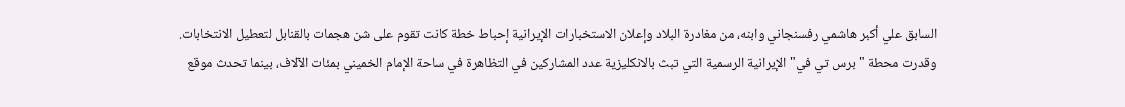السابق علي أكبر هاشمي رفسنجاني وابنه، من مغادرة البلاد وإعلان الاستخبارات الإيرانية إحباط خطة كانت تقوم على شن هجمات بالقنابل لتعطيل الانتخابات.
وقدرت محطة "برس تي في" الإيرانية الرسمية التي تبث بالانكليزية عدد المشاركين في التظاهرة في ساحة الإمام الخميني بمئات الآلاف، بينما تحدث موقع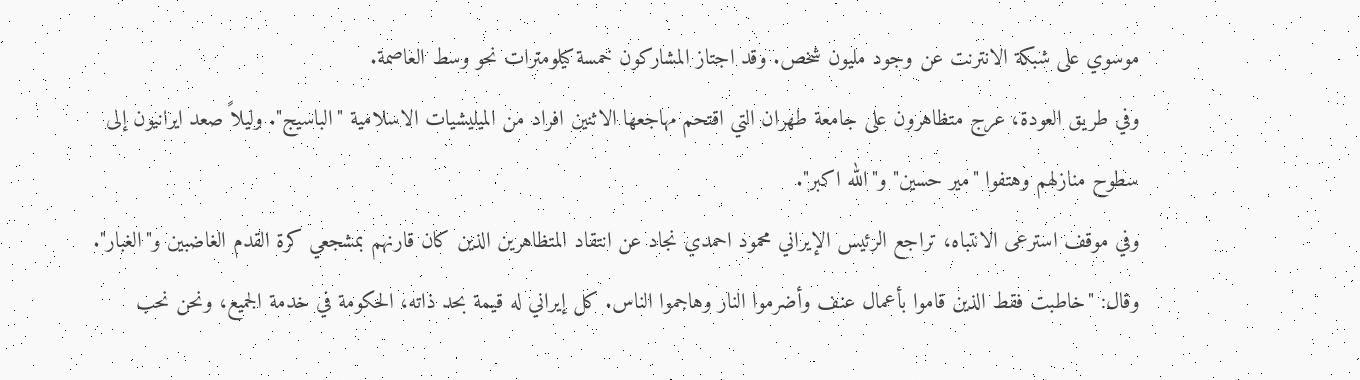موسوي على شبكة الانترنت عن وجود مليون شخص. وقد اجتاز المشاركون خمسة كيلومترات نحو وسط العاصمة.
وفي طريق العودة، عرج متظاهرون على جامعة طهران التي اقتحم مهاجعها الاثنين افراد من الميليشيات الاسلامية "الباسيج". وليلاً صعد ايرانيون إلى سطوح منازلهم وهتفوا "مير حسين" و"الله اكبر".
وفي موقف استرعى الانتباه، تراجع الرئيس الإيراني محمود احمدي نجاد عن انتقاد المتظاهرين الذين كان قارنهم بمشجعي كرة القدم الغاضبين و"الغبار". وقال: "خاطبت فقط الذين قاموا بأعمال عنف وأضرموا النار وهاجموا الناس. كل إيراني له قيمة بحد ذاته، الحكومة في خدمة الجميع، ونحن نحب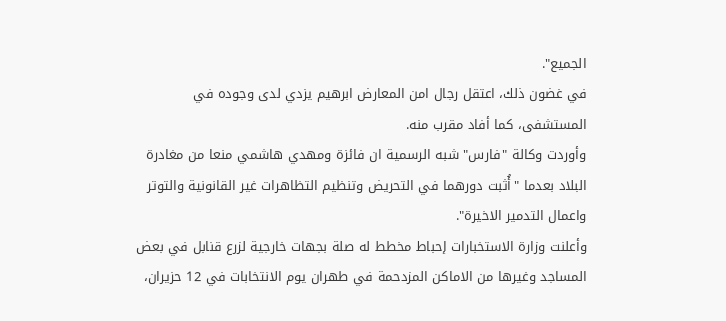الجميع".
في غضون ذلك، اعتقل رجال امن المعارض ابرهيم يزدي لدى وجوده في المستشفى، كما أفاد مقرب منه.
وأوردت وكالة "فارس" شبه الرسمية ان فائزة ومهدي هاشمي منعا من مغادرة البلاد بعدما "أُثبت دورهما في التحريض وتنظيم التظاهرات غير القانونية والتوتر واعمال التدمير الاخيرة".
وأعلنت وزارة الاستخبارات إحباط مخطط له صلة بجهات خارجية لزرع قنابل في بعض المساجد وغيرها من الاماكن المزدحمة في طهران يوم الانتخابات في 12 حزيران،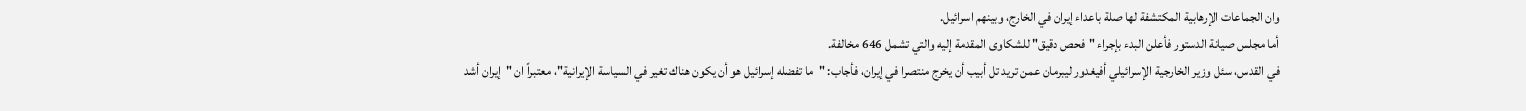وان الجماعات الإرهابية المكتشفة لها صلة باعداء إيران في الخارج، وبينهم اسرائيل.
أما مجلس صيانة الدستور فأعلن البدء بإجراء "فحص دقيق" للشكاوى المقدمة إليه والتي تشمل 646 مخالفة.
في القدس، سئل وزير الخارجية الإسرائيلي أفيغدور ليبرمان عمن تريد تل أبيب أن يخرج منتصرا في إيران، فأجاب: "ما تفضله إسرائيل هو أن يكون هناك تغير في السياسة الإيرانية"، معتبراً ان "إيران أشد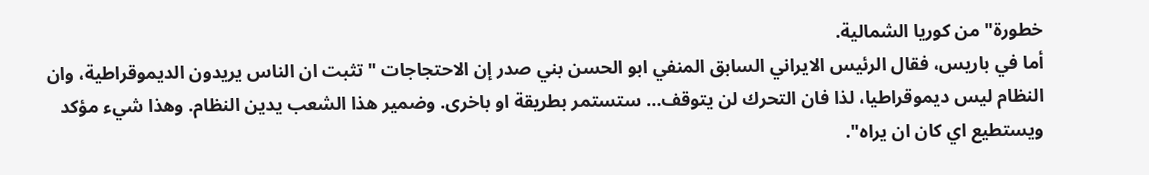خطورة" من كوريا الشمالية.
أما في باريس، فقال الرئيس الايراني السابق المنفي ابو الحسن بني صدر إن الاحتجاجات "تثبت ان الناس يريدون الديموقراطية، وان النظام ليس ديموقراطيا، لذا فان التحرك لن يتوقف… ستستمر بطريقة او باخرى. وضمير هذا الشعب يدين النظام. وهذا شيء مؤكد ويستطيع اي كان ان يراه".